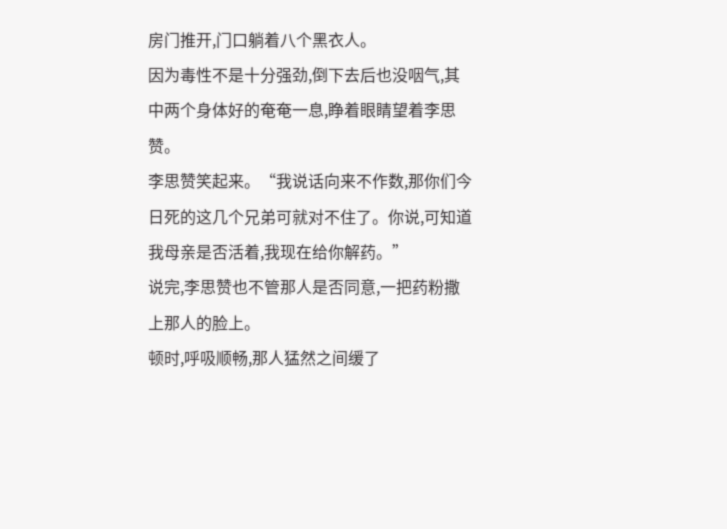房门推开,门口躺着八个黑衣人。
因为毒性不是十分强劲,倒下去后也没咽气,其中两个身体好的奄奄一息,睁着眼睛望着李思赞。
李思赞笑起来。“我说话向来不作数,那你们今日死的这几个兄弟可就对不住了。你说,可知道我母亲是否活着,我现在给你解药。”
说完,李思赞也不管那人是否同意,一把药粉撒上那人的脸上。
顿时,呼吸顺畅,那人猛然之间缓了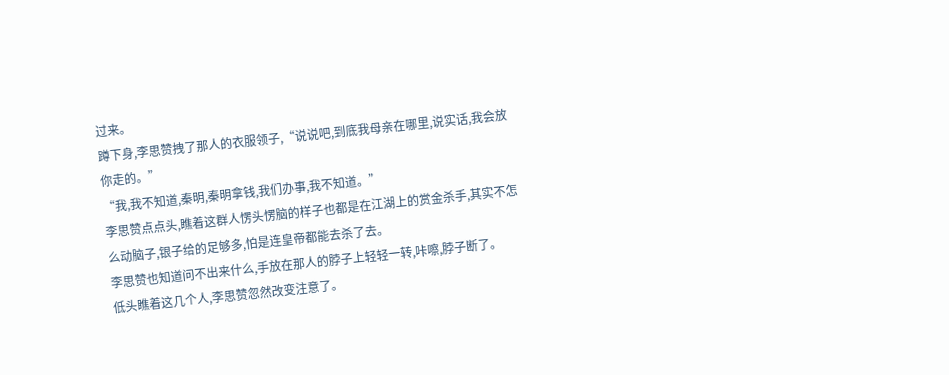过来。
蹲下身,李思赞拽了那人的衣服领子,“说说吧,到底我母亲在哪里,说实话,我会放你走的。”
“我,我不知道,秦明,秦明拿钱,我们办事,我不知道。”
李思赞点点头,瞧着这群人愣头愣脑的样子也都是在江湖上的赏金杀手,其实不怎么动脑子,银子给的足够多,怕是连皇帝都能去杀了去。
李思赞也知道问不出来什么,手放在那人的脖子上轻轻一转,咔嚓,脖子断了。
低头瞧着这几个人,李思赞忽然改变注意了。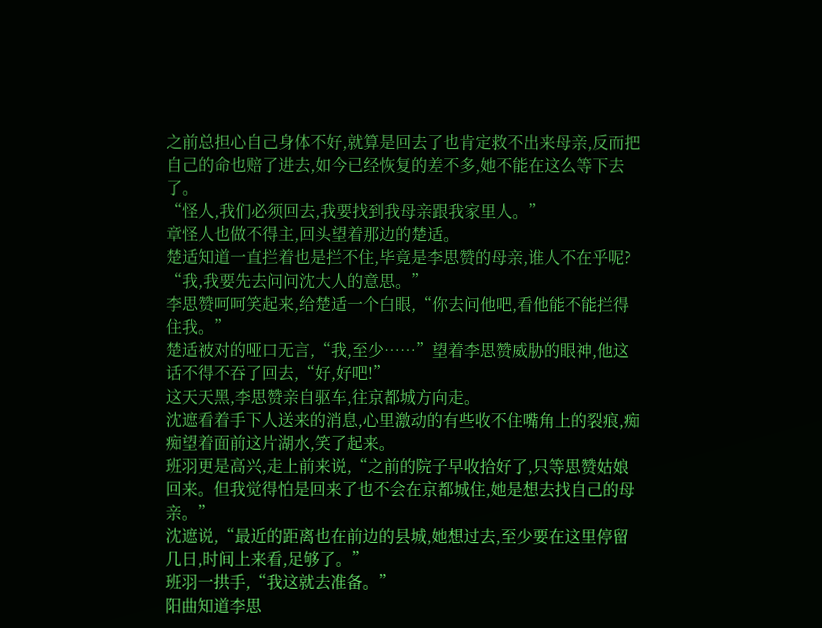之前总担心自己身体不好,就算是回去了也肯定救不出来母亲,反而把自己的命也赔了进去,如今已经恢复的差不多,她不能在这么等下去了。
“怪人,我们必须回去,我要找到我母亲跟我家里人。”
章怪人也做不得主,回头望着那边的楚适。
楚适知道一直拦着也是拦不住,毕竟是李思赞的母亲,谁人不在乎呢?
“我,我要先去问问沈大人的意思。”
李思赞呵呵笑起来,给楚适一个白眼,“你去问他吧,看他能不能拦得住我。”
楚适被对的哑口无言,“我,至少……”望着李思赞威胁的眼神,他这话不得不吞了回去,“好,好吧!”
这天天黑,李思赞亲自驱车,往京都城方向走。
沈遮看着手下人送来的消息,心里激动的有些收不住嘴角上的裂痕,痴痴望着面前这片湖水,笑了起来。
班羽更是高兴,走上前来说,“之前的院子早收拾好了,只等思赞姑娘回来。但我觉得怕是回来了也不会在京都城住,她是想去找自己的母亲。”
沈遮说,“最近的距离也在前边的县城,她想过去,至少要在这里停留几日,时间上来看,足够了。”
班羽一拱手,“我这就去准备。”
阳曲知道李思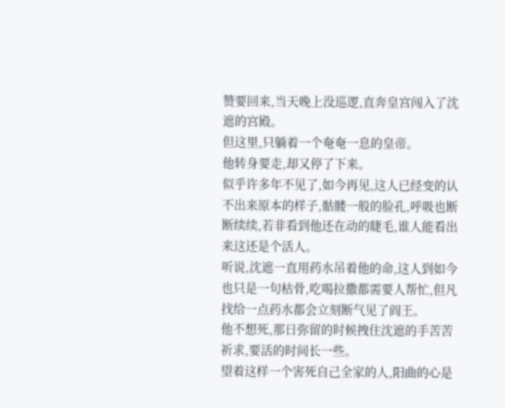赞要回来,当天晚上没巡逻,直奔皇宫闯入了沈遮的宫殿。
但这里,只躺着一个奄奄一息的皇帝。
他转身要走,却又停了下来。
似乎许多年不见了,如今再见,这人已经变的认不出来原本的样子,骷髅一般的脸孔,呼吸也断断续续,若非看到他还在动的睫毛,谁人能看出来这还是个活人。
听说,沈遮一直用药水吊着他的命,这人到如今也只是一句枯骨,吃喝拉撒都需要人帮忙,但凡找给一点药水都会立刻断气见了阎王。
他不想死,那日弥留的时候拽住沈遮的手苦苦祈求,要活的时间长一些。
望着这样一个害死自己全家的人,阳曲的心是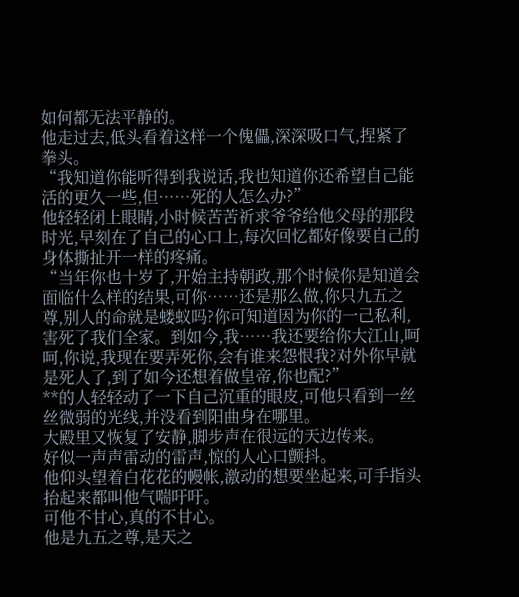如何都无法平静的。
他走过去,低头看着这样一个傀儡,深深吸口气,捏紧了拳头。
“我知道你能听得到我说话,我也知道你还希望自己能活的更久一些,但……死的人怎么办?”
他轻轻闭上眼睛,小时候苦苦祈求爷爷给他父母的那段时光,早刻在了自己的心口上,每次回忆都好像要自己的身体撕扯开一样的疼痛。
“当年你也十岁了,开始主持朝政,那个时候你是知道会面临什么样的结果,可你……还是那么做,你只九五之尊,别人的命就是蝼蚁吗?你可知道因为你的一己私利,害死了我们全家。到如今,我……我还要给你大江山,呵呵,你说,我现在要弄死你,会有谁来怨恨我?对外你早就是死人了,到了如今还想着做皇帝,你也配?”
**的人轻轻动了一下自己沉重的眼皮,可他只看到一丝丝微弱的光线,并没看到阳曲身在哪里。
大殿里又恢复了安静,脚步声在很远的天边传来。
好似一声声雷动的雷声,惊的人心口颤抖。
他仰头望着白花花的幔帐,激动的想要坐起来,可手指头抬起来都叫他气喘吁吁。
可他不甘心,真的不甘心。
他是九五之尊,是天之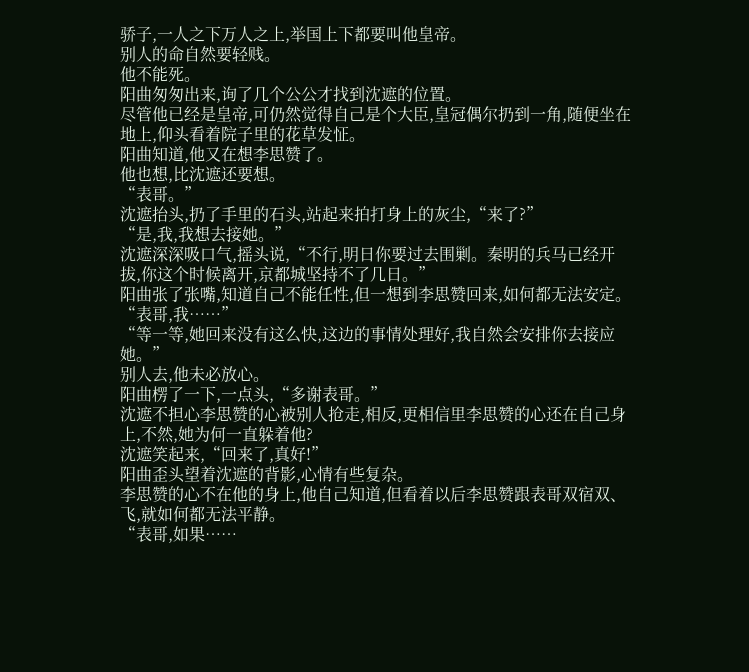骄子,一人之下万人之上,举国上下都要叫他皇帝。
别人的命自然要轻贱。
他不能死。
阳曲匆匆出来,询了几个公公才找到沈遮的位置。
尽管他已经是皇帝,可仍然觉得自己是个大臣,皇冠偶尔扔到一角,随便坐在地上,仰头看着院子里的花草发怔。
阳曲知道,他又在想李思赞了。
他也想,比沈遮还要想。
“表哥。”
沈遮抬头,扔了手里的石头,站起来拍打身上的灰尘,“来了?”
“是,我,我想去接她。”
沈遮深深吸口气,摇头说,“不行,明日你要过去围剿。秦明的兵马已经开拔,你这个时候离开,京都城坚持不了几日。”
阳曲张了张嘴,知道自己不能任性,但一想到李思赞回来,如何都无法安定。
“表哥,我……”
“等一等,她回来没有这么快,这边的事情处理好,我自然会安排你去接应她。”
别人去,他未必放心。
阳曲楞了一下,一点头,“多谢表哥。”
沈遮不担心李思赞的心被别人抢走,相反,更相信里李思赞的心还在自己身上,不然,她为何一直躲着他?
沈遮笑起来,“回来了,真好!”
阳曲歪头望着沈遮的背影,心情有些复杂。
李思赞的心不在他的身上,他自己知道,但看着以后李思赞跟表哥双宿双、飞,就如何都无法平静。
“表哥,如果……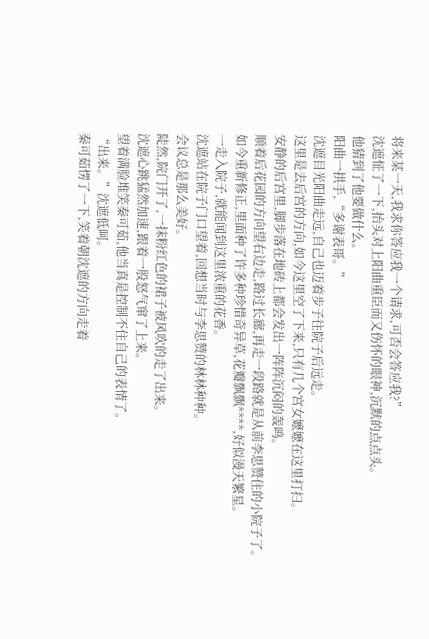将来某一天,我求你答应我一个请求,可否会答应我?”
沈遮怔了一下,抬头对上阳曲重臣而又伤怀的眼神,沉默的点点头。
他猜到了他要做什么。
阳曲一拱手,“多谢表哥。”
沈遮目光阳曲走远,自己也迈着步子往院子后远走。
这里是去后宫的方向,如今这里空了下来,只有几个宫女嬷嬷在这里打扫。
安静的后宫里,脚步落在地砖上都会发出一阵阵沉闷的轰鸣。
顺着后花园的方向望右边走,路过长廊,再走一段路就是从前李思赞住的小院子了。
如今重新修正,里面种了许多种珍惜奇异草,花瓣飘飘****,好似漫天繁星。
一走入院子,就能闻到这里浓重的花香。
沈遮站在院子门口望着,回想当时与李思赞的林林种种。
会议总是那么美好。
陡然,院门开了,一抹粉红色的裙子被风吹的走了出来。
沈遮心跳猛然加速,跟着一股怒气窜了上来。
望着满脸堆笑秦可茹,他当真是控制不住自己的表情了。
“出来。”沈遮低呵。
秦可茹愣了一下,笑着朝沈遮的方向走着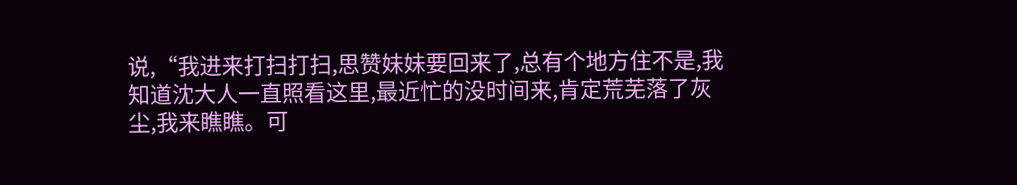说,“我进来打扫打扫,思赞妹妹要回来了,总有个地方住不是,我知道沈大人一直照看这里,最近忙的没时间来,肯定荒芜落了灰尘,我来瞧瞧。可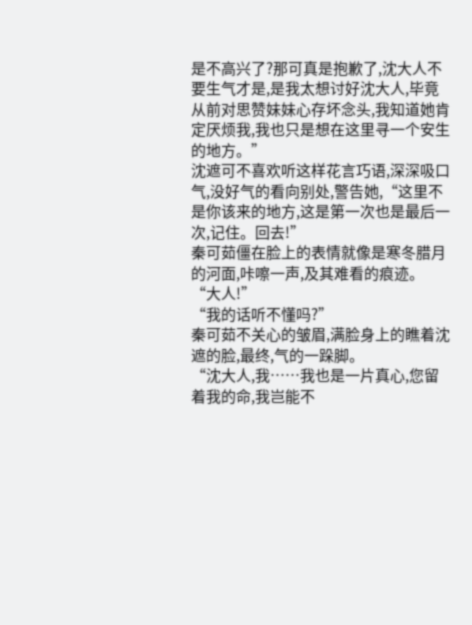是不高兴了?那可真是抱歉了,沈大人不要生气才是,是我太想讨好沈大人,毕竟从前对思赞妹妹心存坏念头,我知道她肯定厌烦我,我也只是想在这里寻一个安生的地方。”
沈遮可不喜欢听这样花言巧语,深深吸口气,没好气的看向别处,警告她,“这里不是你该来的地方,这是第一次也是最后一次,记住。回去!”
秦可茹僵在脸上的表情就像是寒冬腊月的河面,咔嚓一声,及其难看的痕迹。
“大人!”
“我的话听不懂吗?”
秦可茹不关心的皱眉,满脸身上的瞧着沈遮的脸,最终,气的一跺脚。
“沈大人,我……我也是一片真心,您留着我的命,我岂能不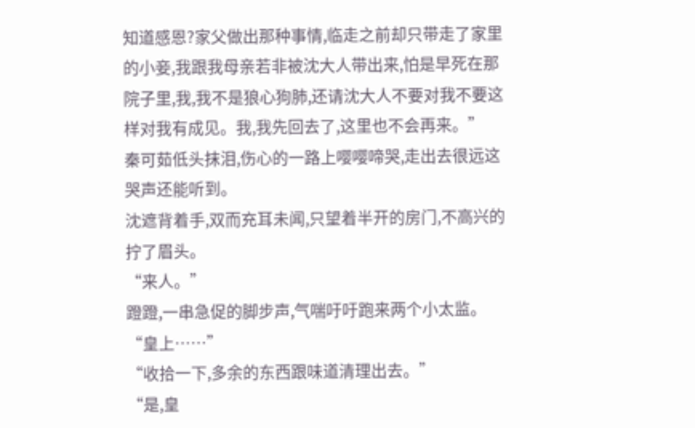知道感恩?家父做出那种事情,临走之前却只带走了家里的小妾,我跟我母亲若非被沈大人带出来,怕是早死在那院子里,我,我不是狼心狗肺,还请沈大人不要对我不要这样对我有成见。我,我先回去了,这里也不会再来。”
秦可茹低头抹泪,伤心的一路上嘤嘤啼哭,走出去很远这哭声还能听到。
沈遮背着手,双而充耳未闻,只望着半开的房门,不高兴的拧了眉头。
“来人。”
蹬蹬,一串急促的脚步声,气喘吁吁跑来两个小太监。
“皇上……”
“收拾一下,多余的东西跟味道清理出去。”
“是,皇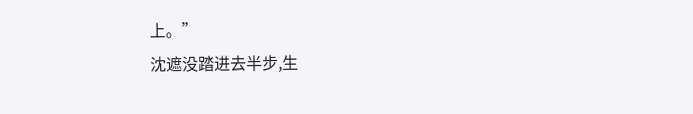上。”
沈遮没踏进去半步,生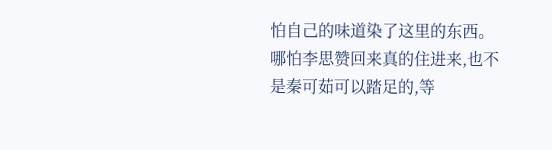怕自己的味道染了这里的东西。
哪怕李思赞回来真的住进来,也不是秦可茹可以踏足的,等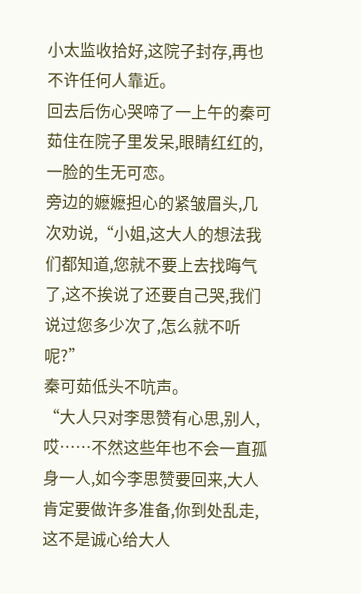小太监收拾好,这院子封存,再也不许任何人靠近。
回去后伤心哭啼了一上午的秦可茹住在院子里发呆,眼睛红红的,一脸的生无可恋。
旁边的嬷嬷担心的紧皱眉头,几次劝说,“小姐,这大人的想法我们都知道,您就不要上去找晦气了,这不挨说了还要自己哭,我们说过您多少次了,怎么就不听呢?”
秦可茹低头不吭声。
“大人只对李思赞有心思,别人,哎……不然这些年也不会一直孤身一人,如今李思赞要回来,大人肯定要做许多准备,你到处乱走,这不是诚心给大人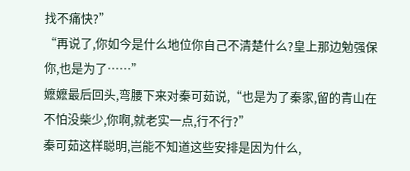找不痛快?”
“再说了,你如今是什么地位你自己不清楚什么?皇上那边勉强保你,也是为了……”
嬷嬷最后回头,弯腰下来对秦可茹说,“也是为了秦家,留的青山在不怕没柴少,你啊,就老实一点,行不行?”
秦可茹这样聪明,岂能不知道这些安排是因为什么,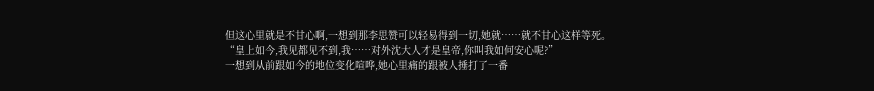但这心里就是不甘心啊,一想到那李思赞可以轻易得到一切,她就……就不甘心这样等死。
“皇上如今,我见都见不到,我……对外沈大人才是皇帝,你叫我如何安心呢?”
一想到从前跟如今的地位变化喧哗,她心里痛的跟被人捶打了一番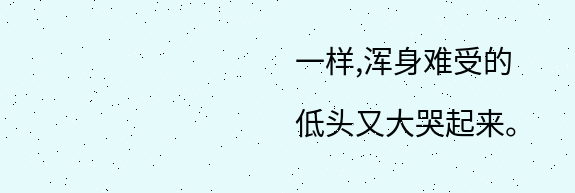一样,浑身难受的低头又大哭起来。